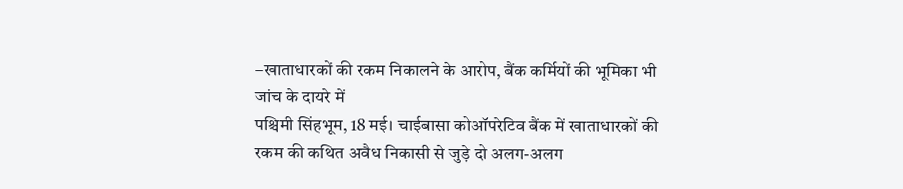–खाताधारकों की रकम निकालने के आरोप, बैंक कर्मियों की भूमिका भी जांच के दायरे में
पश्चिमी सिंहभूम, 18 मई। चाईबासा कोऑपरेटिव बैंक में खाताधारकों की रकम की कथित अवैध निकासी से जुड़े दो अलग-अलग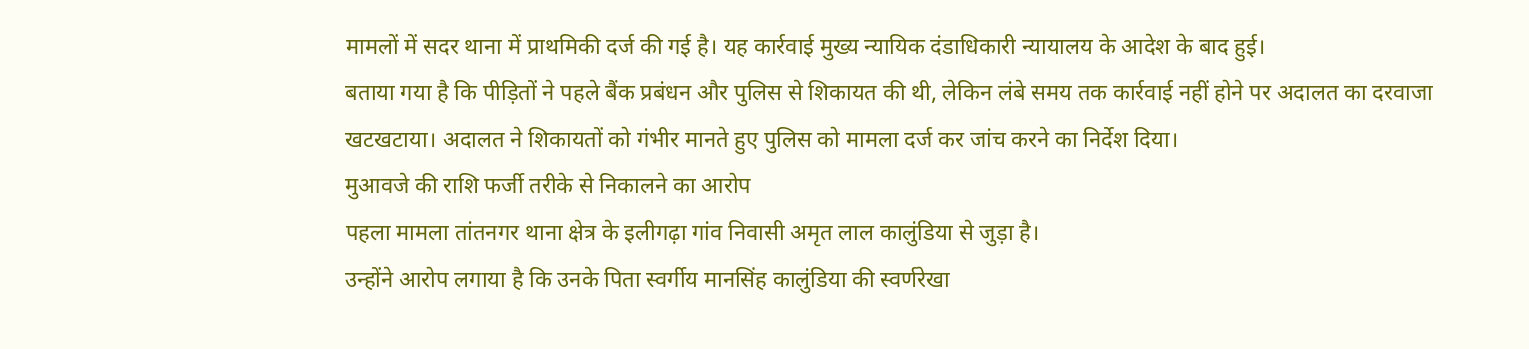मामलों में सदर थाना में प्राथमिकी दर्ज की गई है। यह कार्रवाई मुख्य न्यायिक दंडाधिकारी न्यायालय के आदेश के बाद हुई।
बताया गया है कि पीड़ितों ने पहले बैंक प्रबंधन और पुलिस से शिकायत की थी, लेकिन लंबे समय तक कार्रवाई नहीं होने पर अदालत का दरवाजा खटखटाया। अदालत ने शिकायतों को गंभीर मानते हुए पुलिस को मामला दर्ज कर जांच करने का निर्देश दिया।
मुआवजे की राशि फर्जी तरीके से निकालने का आरोप
पहला मामला तांतनगर थाना क्षेत्र के इलीगढ़ा गांव निवासी अमृत लाल कालुंडिया से जुड़ा है।
उन्होंने आरोप लगाया है कि उनके पिता स्वर्गीय मानसिंह कालुंडिया की स्वर्णरेखा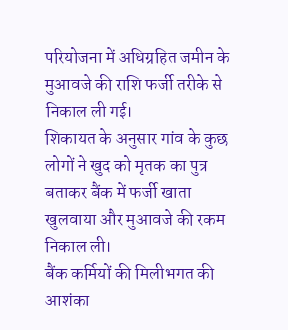परियोजना में अधिग्रहित जमीन के मुआवजे की राशि फर्जी तरीके से निकाल ली गई।
शिकायत के अनुसार गांव के कुछ लोगों ने खुद को मृतक का पुत्र बताकर बैंक में फर्जी खाता खुलवाया और मुआवजे की रकम निकाल ली।
बैंक कर्मियों की मिलीभगत की आशंका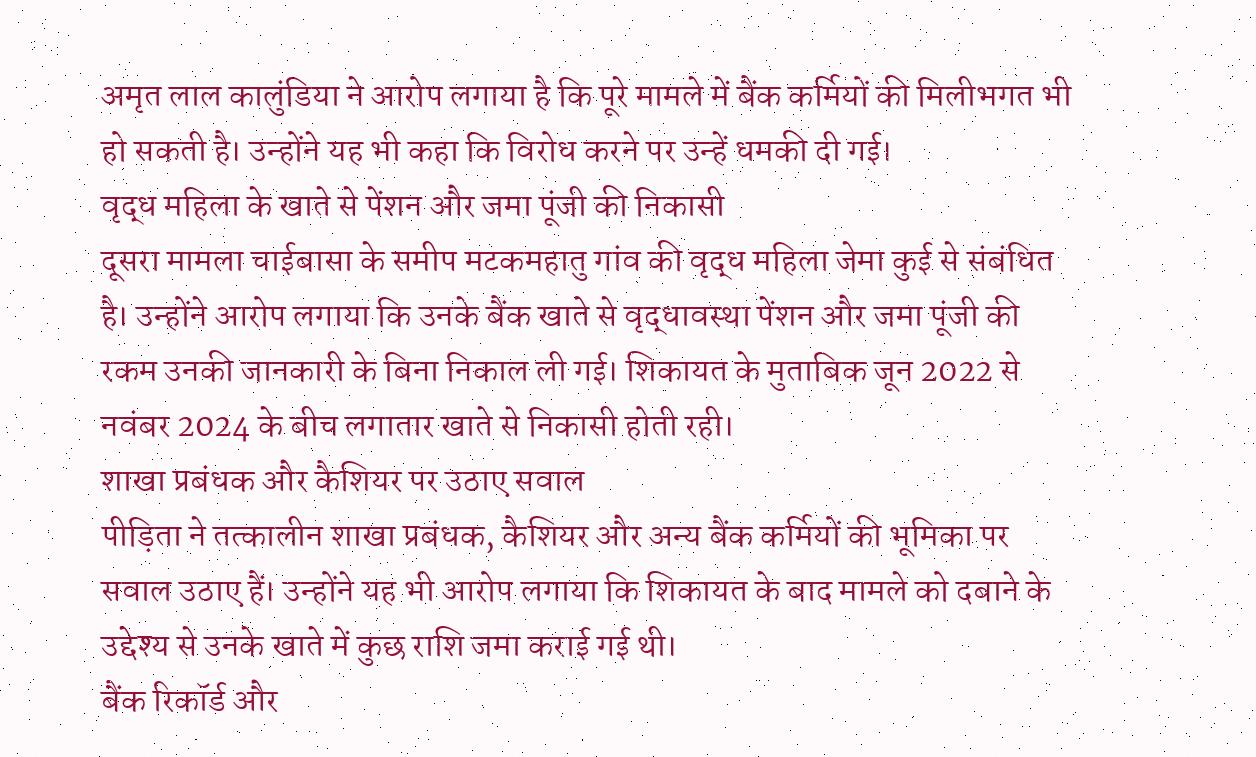अमृत लाल कालुंडिया ने आरोप लगाया है कि पूरे मामले में बैंक कर्मियों की मिलीभगत भी हो सकती है। उन्होंने यह भी कहा कि विरोध करने पर उन्हें धमकी दी गई।
वृद्ध महिला के खाते से पेंशन और जमा पूंजी की निकासी
दूसरा मामला चाईबासा के समीप मटकमहातु गांव की वृद्ध महिला जेमा कुई से संबंधित है। उन्होंने आरोप लगाया कि उनके बैंक खाते से वृद्धावस्था पेंशन और जमा पूंजी की रकम उनकी जानकारी के बिना निकाल ली गई। शिकायत के मुताबिक जून 2022 से नवंबर 2024 के बीच लगातार खाते से निकासी होती रही।
शाखा प्रबंधक और कैशियर पर उठाए सवाल
पीड़िता ने तत्कालीन शाखा प्रबंधक, कैशियर और अन्य बैंक कर्मियों की भूमिका पर सवाल उठाए हैं। उन्होंने यह भी आरोप लगाया कि शिकायत के बाद मामले को दबाने के उद्देश्य से उनके खाते में कुछ राशि जमा कराई गई थी।
बैंक रिकॉर्ड और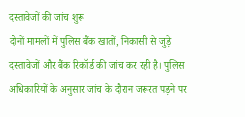दस्तावेजों की जांच शुरू
दोनों मामलों में पुलिस बैंक खातों, निकासी से जुड़े दस्तावेजों और बैंक रिकॉर्ड की जांच कर रही है। पुलिस अधिकारियों के अनुसार जांच के दौरान जरूरत पड़ने पर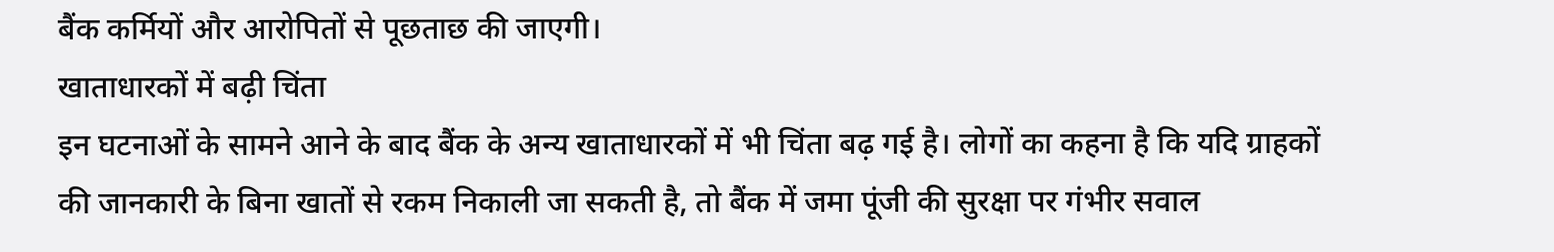बैंक कर्मियों और आरोपितों से पूछताछ की जाएगी।
खाताधारकों में बढ़ी चिंता
इन घटनाओं के सामने आने के बाद बैंक के अन्य खाताधारकों में भी चिंता बढ़ गई है। लोगों का कहना है कि यदि ग्राहकों की जानकारी के बिना खातों से रकम निकाली जा सकती है, तो बैंक में जमा पूंजी की सुरक्षा पर गंभीर सवाल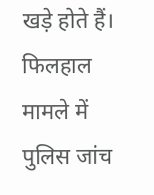खड़े होते हैं।
फिलहाल मामले में पुलिस जांच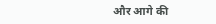और आगे की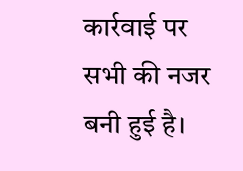कार्रवाई पर सभी की नजर बनी हुई है।